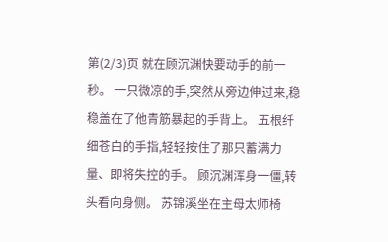第(2/3)页 就在顾沉渊快要动手的前一秒。 一只微凉的手,突然从旁边伸过来,稳稳盖在了他青筋暴起的手背上。 五根纤细苍白的手指,轻轻按住了那只蓄满力量、即将失控的手。 顾沉渊浑身一僵,转头看向身侧。 苏锦溪坐在主母太师椅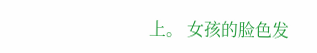上。 女孩的脸色发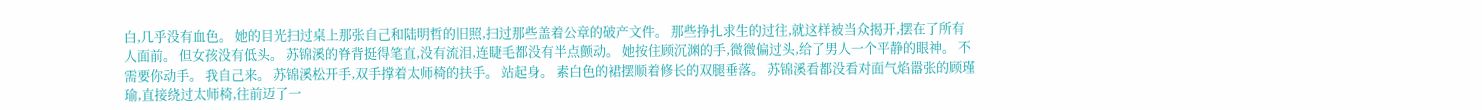白,几乎没有血色。 她的目光扫过桌上那张自己和陆明哲的旧照,扫过那些盖着公章的破产文件。 那些挣扎求生的过往,就这样被当众揭开,摆在了所有人面前。 但女孩没有低头。 苏锦溪的脊背挺得笔直,没有流泪,连睫毛都没有半点颤动。 她按住顾沉渊的手,微微偏过头,给了男人一个平静的眼神。 不需要你动手。 我自己来。 苏锦溪松开手,双手撑着太师椅的扶手。 站起身。 素白色的裙摆顺着修长的双腿垂落。 苏锦溪看都没看对面气焰嚣张的顾瑾瑜,直接绕过太师椅,往前迈了一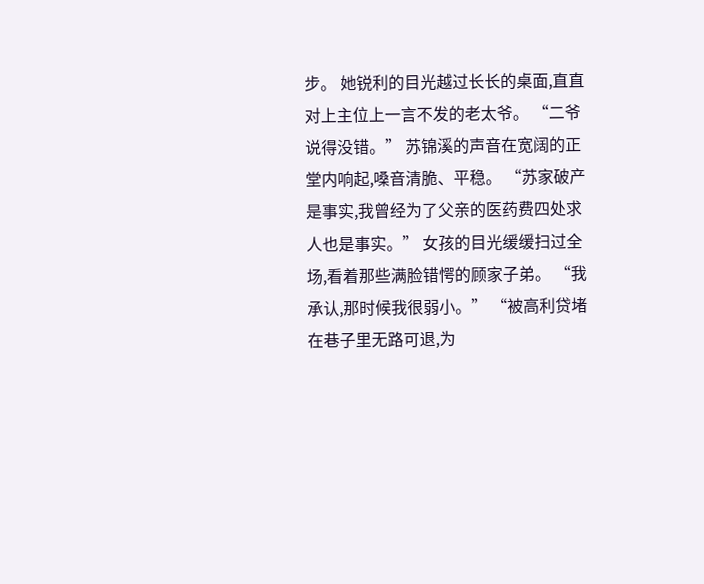步。 她锐利的目光越过长长的桌面,直直对上主位上一言不发的老太爷。 “二爷说得没错。” 苏锦溪的声音在宽阔的正堂内响起,嗓音清脆、平稳。 “苏家破产是事实,我曾经为了父亲的医药费四处求人也是事实。” 女孩的目光缓缓扫过全场,看着那些满脸错愕的顾家子弟。 “我承认,那时候我很弱小。” “被高利贷堵在巷子里无路可退,为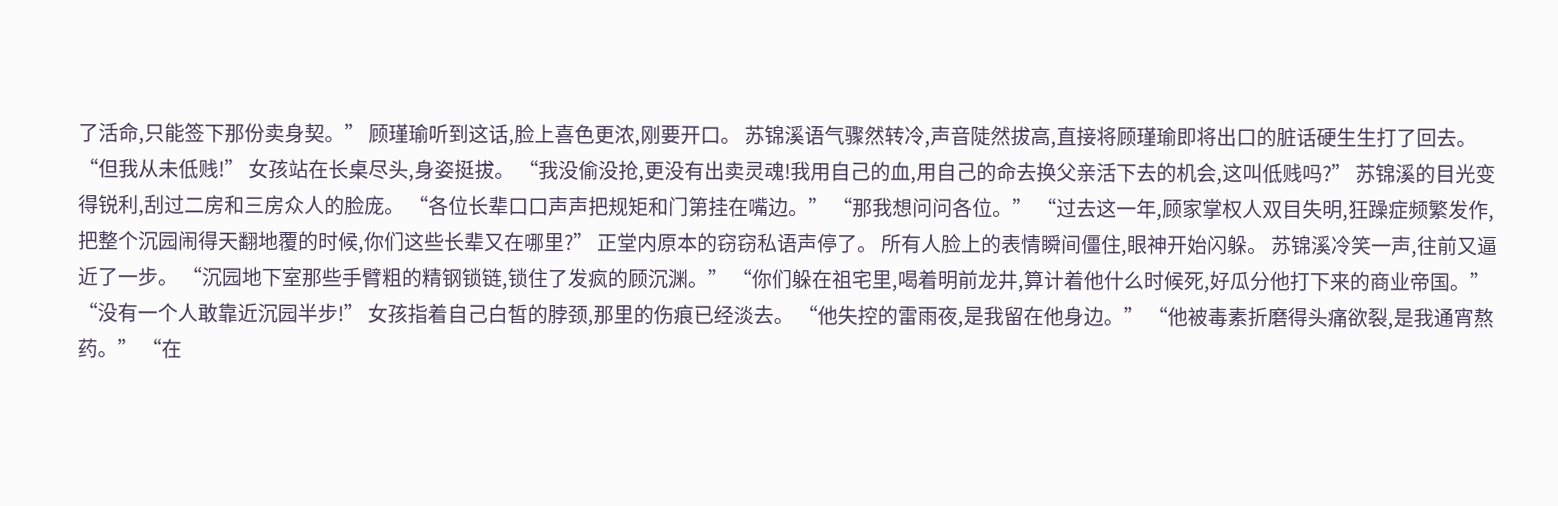了活命,只能签下那份卖身契。” 顾瑾瑜听到这话,脸上喜色更浓,刚要开口。 苏锦溪语气骤然转冷,声音陡然拔高,直接将顾瑾瑜即将出口的脏话硬生生打了回去。 “但我从未低贱!” 女孩站在长桌尽头,身姿挺拔。 “我没偷没抢,更没有出卖灵魂!我用自己的血,用自己的命去换父亲活下去的机会,这叫低贱吗?” 苏锦溪的目光变得锐利,刮过二房和三房众人的脸庞。 “各位长辈口口声声把规矩和门第挂在嘴边。” “那我想问问各位。” “过去这一年,顾家掌权人双目失明,狂躁症频繁发作,把整个沉园闹得天翻地覆的时候,你们这些长辈又在哪里?” 正堂内原本的窃窃私语声停了。 所有人脸上的表情瞬间僵住,眼神开始闪躲。 苏锦溪冷笑一声,往前又逼近了一步。 “沉园地下室那些手臂粗的精钢锁链,锁住了发疯的顾沉渊。” “你们躲在祖宅里,喝着明前龙井,算计着他什么时候死,好瓜分他打下来的商业帝国。” “没有一个人敢靠近沉园半步!” 女孩指着自己白皙的脖颈,那里的伤痕已经淡去。 “他失控的雷雨夜,是我留在他身边。” “他被毒素折磨得头痛欲裂,是我通宵熬药。” “在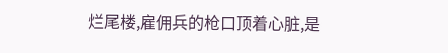烂尾楼,雇佣兵的枪口顶着心脏,是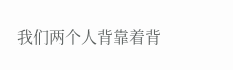我们两个人背靠着背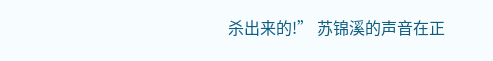杀出来的!” 苏锦溪的声音在正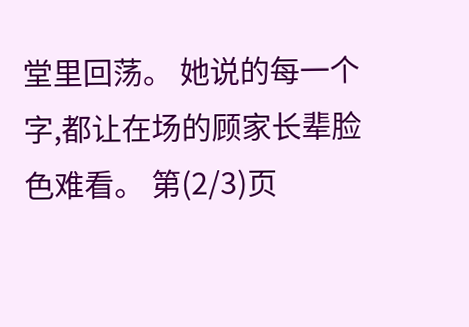堂里回荡。 她说的每一个字,都让在场的顾家长辈脸色难看。 第(2/3)页